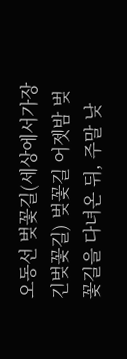오동선 벚꽃길(세상에서가장긴벚꽃길) 벚꽃길 어젯밤 벚꽃길을 다녀온 뒤, 주말 낮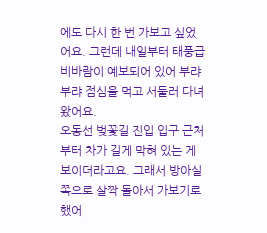에도 다시 한 번 가보고 싶었어요. 그런데 내일부터 태풍급 비바람이 예보되어 있어 부랴부랴 점심을 먹고 서둘러 다녀왔어요.
오동선 벚꽃길 진입 입구 근처부터 차가 길게 막혀 있는 게 보이더라고요. 그래서 방아실 쪽으로 살짝 돌아서 가보기로 했어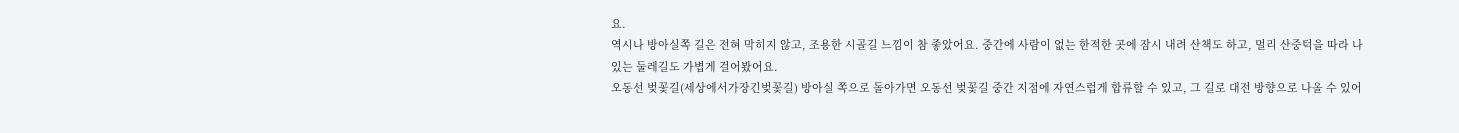요.
역시나 방아실쪽 길은 전혀 막히지 않고, 조용한 시골길 느낌이 참 좋았어요. 중간에 사람이 없는 한적한 곳에 잠시 내려 산책도 하고, 멀리 산중턱을 따라 나 있는 둘레길도 가볍게 걸어봤어요.
오동선 벚꽃길(세상에서가장긴벚꽃길) 방아실 쪽으로 돌아가면 오동선 벚꽃길 중간 지점에 자연스럽게 합류할 수 있고, 그 길로 대전 방향으로 나올 수 있어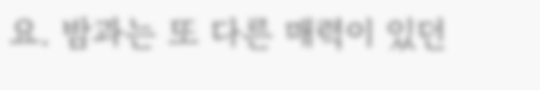요. 밤과는 또 다른 매력이 있던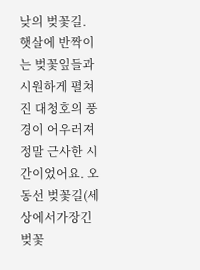낮의 벚꽃길.
햇살에 반짝이는 벚꽃잎들과 시원하게 펼쳐진 대청호의 풍경이 어우러져 정말 근사한 시간이었어요. 오동선 벚꽃길(세상에서가장긴벚꽃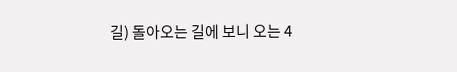길) 돌아오는 길에 보니 오는 4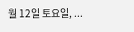월 12일 토요일, ...